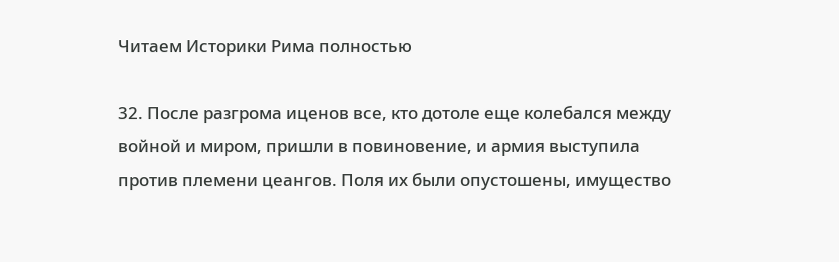Читаем Историки Рима полностью

32. После разгрома иценов все, кто дотоле еще колебался между войной и миром, пришли в повиновение, и армия выступила против племени цеангов. Поля их были опустошены, имущество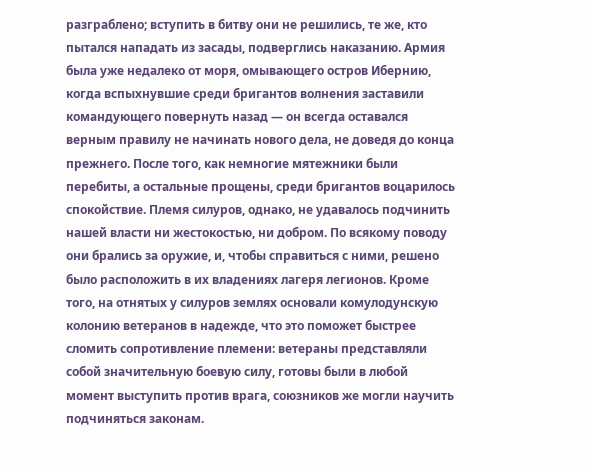разграблено; вступить в битву они не решились, те же, кто пытался нападать из засады, подверглись наказанию. Армия была уже недалеко от моря, омывающего остров Ибернию, когда вспыхнувшие среди бригантов волнения заставили командующего повернуть назад — он всегда оставался верным правилу не начинать нового дела, не доведя до конца прежнего. После того, как немногие мятежники были перебиты, а остальные прощены, среди бригантов воцарилось спокойствие. Племя силуров, однако, не удавалось подчинить нашей власти ни жестокостью, ни добром. По всякому поводу они брались за оружие, и, чтобы справиться с ними, решено было расположить в их владениях лагеря легионов. Кроме того, на отнятых у силуров землях основали комулодунскую колонию ветеранов в надежде, что это поможет быстрее сломить сопротивление племени: ветераны представляли собой значительную боевую силу, готовы были в любой момент выступить против врага, союзников же могли научить подчиняться законам.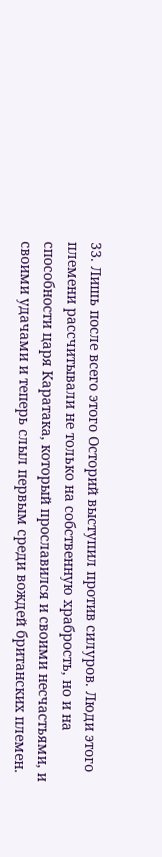33. Лишь после всего этого Осторий выступил против силуров. Люди этого племени рассчитывали не только на собственную храбрость, но и на способности царя Каратака, который прославился и своими несчастьями, и своими удачами и теперь слыл первым среди вождей британских племен.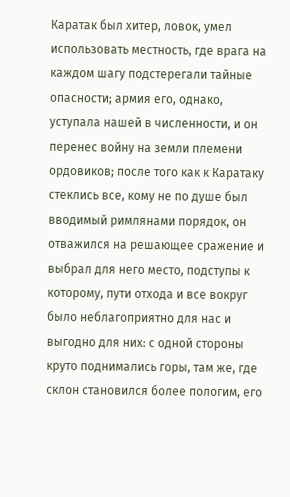Каратак был хитер, ловок, умел использовать местность, где врага на каждом шагу подстерегали тайные опасности; армия его, однако, уступала нашей в численности, и он перенес войну на земли племени ордовиков; после того как к Каратаку стеклись все, кому не по душе был вводимый римлянами порядок, он отважился на решающее сражение и выбрал для него место, подступы к которому, пути отхода и все вокруг было неблагоприятно для нас и выгодно для них: с одной стороны круто поднимались горы, там же, где склон становился более пологим, его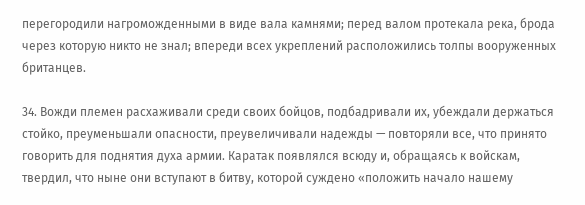перегородили нагроможденными в виде вала камнями; перед валом протекала река, брода через которую никто не знал; впереди всех укреплений расположились толпы вооруженных британцев.

34. Вожди племен расхаживали среди своих бойцов, подбадривали их, убеждали держаться стойко, преуменьшали опасности, преувеличивали надежды — повторяли все, что принято говорить для поднятия духа армии. Каратак появлялся всюду и, обращаясь к войскам, твердил, что ныне они вступают в битву, которой суждено «положить начало нашему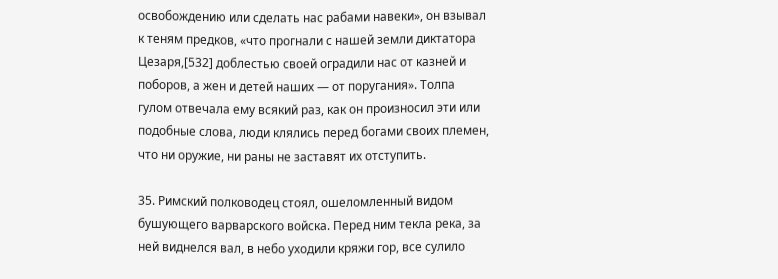освобождению или сделать нас рабами навеки», он взывал к теням предков, «что прогнали с нашей земли диктатора Цезаря,[532] доблестью своей оградили нас от казней и поборов, а жен и детей наших — от поругания». Толпа гулом отвечала ему всякий раз, как он произносил эти или подобные слова, люди клялись перед богами своих племен, что ни оружие, ни раны не заставят их отступить.

35. Римский полководец стоял, ошеломленный видом бушующего варварского войска. Перед ним текла река, за ней виднелся вал, в небо уходили кряжи гор, все сулило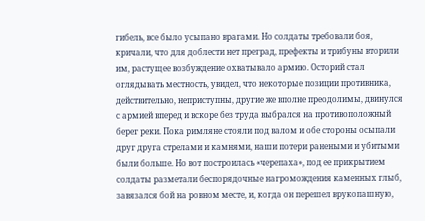гибель, все было усыпано врагами. Но солдаты требовали боя, кричали, что для доблести нет преград, префекты и трибуны вторили им, растущее возбуждение охватывало армию. Осторий стал оглядывать местность, увидел, что некоторые позиции противника, действительно, неприступны, другие же вполне преодолимы, двинулся с армией вперед и вскоре без труда выбрался на противоположный берег реки. Пока римляне стояли под валом и обе стороны осыпали друг друга стрелами и камнями, наши потери ранеными и убитыми были больше. Но вот построилась «черепаха», под ее прикрытием солдаты разметали беспорядочные нагромождения каменных глыб, завязался бой на ровном месте, и, когда он перешел врукопашную,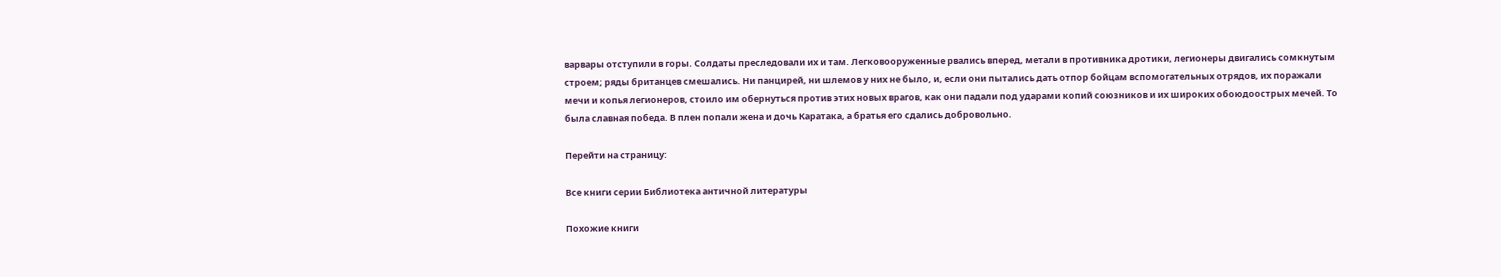варвары отступили в горы. Солдаты преследовали их и там. Легковооруженные рвались вперед, метали в противника дротики, легионеры двигались сомкнутым строем; ряды британцев смешались. Ни панцирей, ни шлемов у них не было, и, если они пытались дать отпор бойцам вспомогательных отрядов, их поражали мечи и копья легионеров, стоило им обернуться против этих новых врагов, как они падали под ударами копий союзников и их широких обоюдоострых мечей. То была славная победа. В плен попали жена и дочь Каратака, а братья его сдались добровольно.

Перейти на страницу:

Все книги серии Библиотека античной литературы

Похожие книги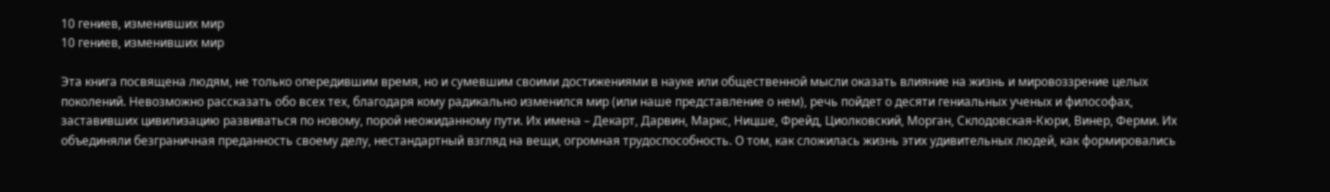10 гениев, изменивших мир
10 гениев, изменивших мир

Эта книга посвящена людям, не только опередившим время, но и сумевшим своими достижениями в науке или общественной мысли оказать влияние на жизнь и мировоззрение целых поколений. Невозможно рассказать обо всех тех, благодаря кому радикально изменился мир (или наше представление о нем), речь пойдет о десяти гениальных ученых и философах, заставивших цивилизацию развиваться по новому, порой неожиданному пути. Их имена – Декарт, Дарвин, Маркс, Ницше, Фрейд, Циолковский, Морган, Склодовская-Кюри, Винер, Ферми. Их объединяли безграничная преданность своему делу, нестандартный взгляд на вещи, огромная трудоспособность. О том, как сложилась жизнь этих удивительных людей, как формировались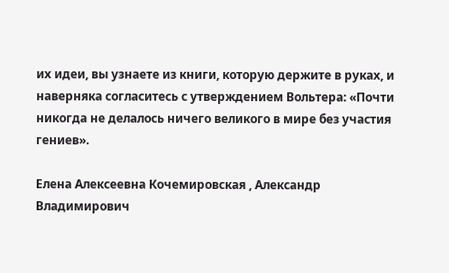их идеи, вы узнаете из книги, которую держите в руках, и наверняка согласитесь с утверждением Вольтера: «Почти никогда не делалось ничего великого в мире без участия гениев».

Елена Алексеевна Кочемировская , Александр Владимирович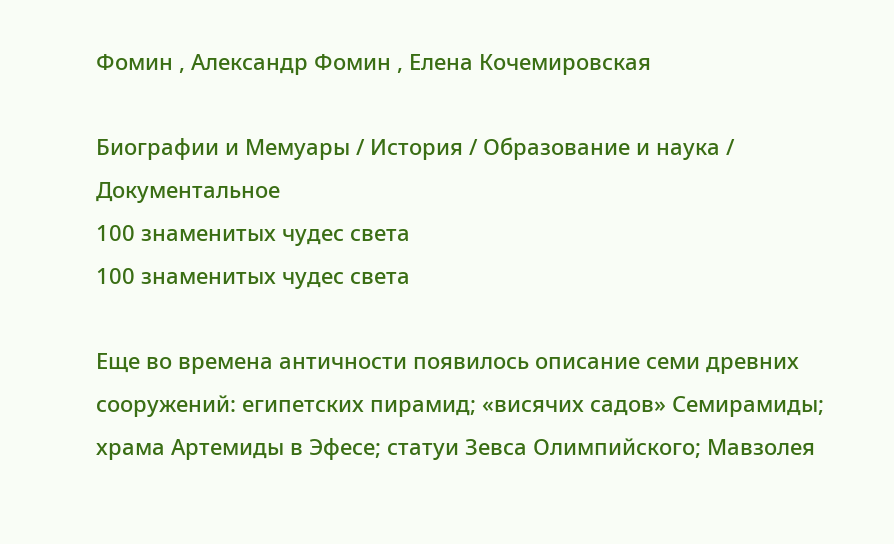Фомин , Александр Фомин , Елена Кочемировская

Биографии и Мемуары / История / Образование и наука / Документальное
100 знаменитых чудес света
100 знаменитых чудес света

Еще во времена античности появилось описание семи древних сооружений: египетских пирамид; «висячих садов» Семирамиды; храма Артемиды в Эфесе; статуи Зевса Олимпийского; Мавзолея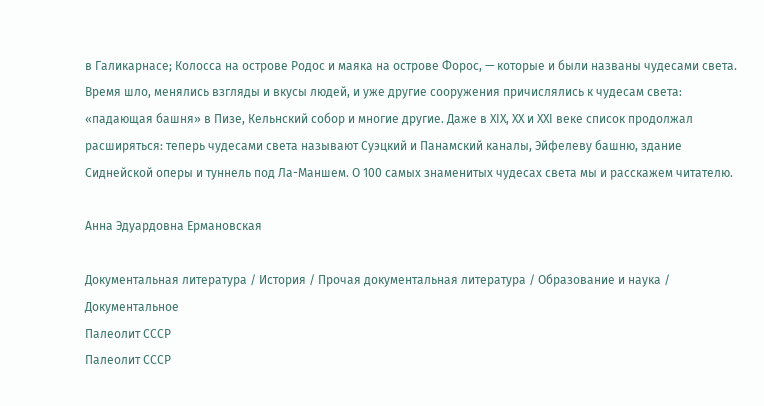в Галикарнасе; Колосса на острове Родос и маяка на острове Форос, — которые и были названы чудесами света. Время шло, менялись взгляды и вкусы людей, и уже другие сооружения причислялись к чудесам света: «падающая башня» в Пизе, Кельнский собор и многие другие. Даже в ХIХ, ХХ и ХХI веке список продолжал расширяться: теперь чудесами света называют Суэцкий и Панамский каналы, Эйфелеву башню, здание Сиднейской оперы и туннель под Ла-Маншем. О 100 самых знаменитых чудесах света мы и расскажем читателю.

Анна Эдуардовна Ермановская

Документальная литература / История / Прочая документальная литература / Образование и наука / Документальное
Палеолит СССР
Палеолит СССР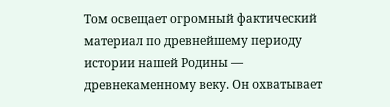Том освещает огромный фактический материал по древнейшему периоду истории нашей Родины — древнекаменному веку. Он охватывает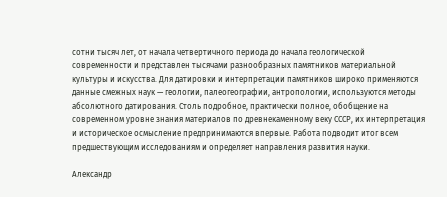сотни тысяч лет, от начала четвертичного периода до начала геологической современности и представлен тысячами разнообразных памятников материальной культуры и искусства. Для датировки и интерпретации памятников широко применяются данные смежных наук — геологии, палеогеографии, антропологии, используются методы абсолютного датирования. Столь подробное, практически полное, обобщение на современном уровне знания материалов по древнекаменному веку СССР, их интерпретация и историческое осмысление предпринимаются впервые. Работа подводит итог всем предшествующим исследованиям и определяет направления развития науки.

Александр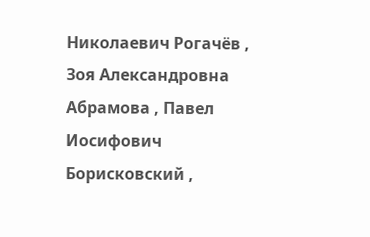Николаевич Рогачёв , Зоя Александровна Абрамова , Павел Иосифович Борисковский ,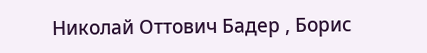Николай Оттович Бадер , Борис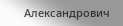Александрович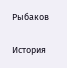Рыбаков

История